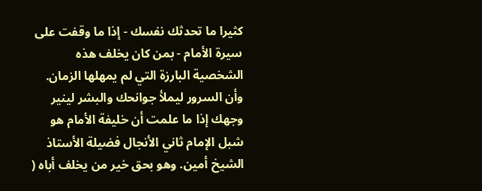كثيرا ما تحدثك نفسك - إذا ما وقفت على سيرة الأمام - بمن كان يخلف هذه الشخصية البارزة التي لم يمهلها الزمان. وأن السرور ليملأ جوانحك والبشر لينير وجهك إذا ما علمت أن خليفة الأمام هو شبل الإمام ثاني الأنجال فضيلة الأستاذ الشيخ أمين. وهو بحق خير من يخلف أباه (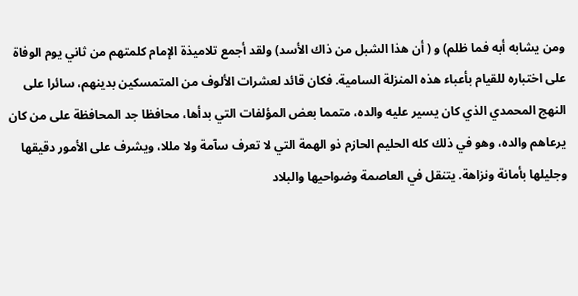ومن يشابه أبه فما ظلم) و ( أن هذا الشبل من ذاك الأسد) ولقد أجمع تلاميذة الإمام كلمتهم من ثاني يوم الوفاة على اختباره للقيام بأعباء هذه المنزلة السامية. فكان قائد لعشرات الألوف من المتمسكين بدينهم، سائرا على النهج المحمدي الذي كان يسير عليه والده، متمما بعض المؤلفات التي بدأها، محافظا جد المحافظة على من كان يرعاهم والده، وهو في ذلك كله الحليم الحازم ذو الهمة التي لا تعرف سآمة ولا مللا، ويشرف على الأمور دقيقها وجليلها بأمانة ونزاهة. يتنقل في العاصمة وضواحيها والبلاد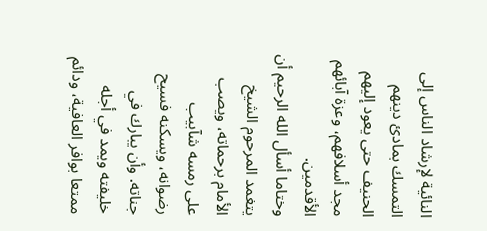النائية لإرشاد الناس إلى التمسك بمادئ دينهم الحنيف حتى يعود إليهم مجد أسلافهم، وعزة آبائهم الأقدمين.
وختاما أسأل الله الرحيم أن يتغمد المرحوم الشيخ الأمام برحماته، ويصب على رمسه شآبيب رضوانه، ويسكنه فسيح جناته. وأن يبارك في خليفته ويمد في أجله ممتعا بوافر العافية، ودائم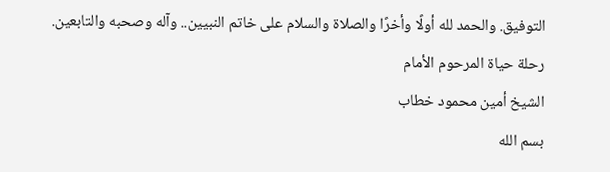التوفيق. والحمد لله أولًا وأخرًا والصلاة والسلام على خاتم النبيين.. وآله وصحبه والتابعين.
رحلة حياة المرحوم الأمام
الشيخ أمين محمود خطاب
بسم الله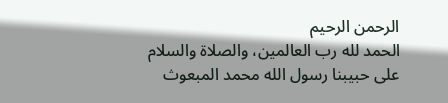الرحمن الرحيم
الحمد لله رب العالمين، والصلاة والسلام على حبيبنا رسول الله محمد المبعوث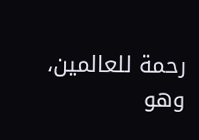رحمة للعالمين، وهو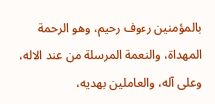بالمؤمنين رءوف رحيم، وهو الرحمة المهداة، والنعمة المرسلة من عند الاله، وعلى آله، والعاملين بهديه،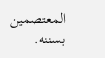المعتصمين بسننه.